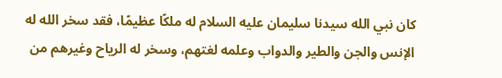كان نبي الله سيدنا سليمان عليه السلام له ملكًا عظيمًا، فقد سخر الله له الإنس والجن والطير والدواب وعلمه لغتهم، وسخر له الرياح وغيرهم من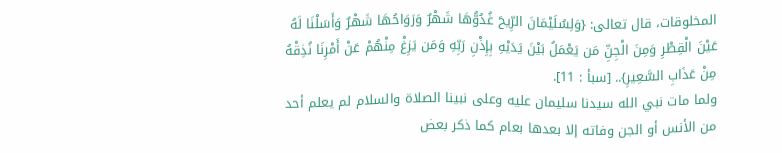المخلوقات، قال تعالى: {وَلِسُلَيْمَانَ الرِّيحَ غُدُوُّهَا شَهْرٌ وَرَوَاحُهَا شَهْرٌ وَأَسَلْنَا لَهُ عَيْنَ الْقِطْرِ وَمِنَ الْجِنِّ مَن يَعْمَلُ بَيْنَ يَدَيْهِ بِإِذْنِ رَبِّهِ وَمَن يَزِغْ مِنْهُمْ عَنْ أَمْرِنَا نُذِقْهُ مِنْ عَذَابِ السَّعِيرِ}.. [سبأ : 11].
ولما مات نبي الله سيدنا سليمان عليه وعلى نبينا الصلاة والسلام لم يعلم أحد من الأنس أو الجن وفاته إلا بعدها بعام كما ذكر بعض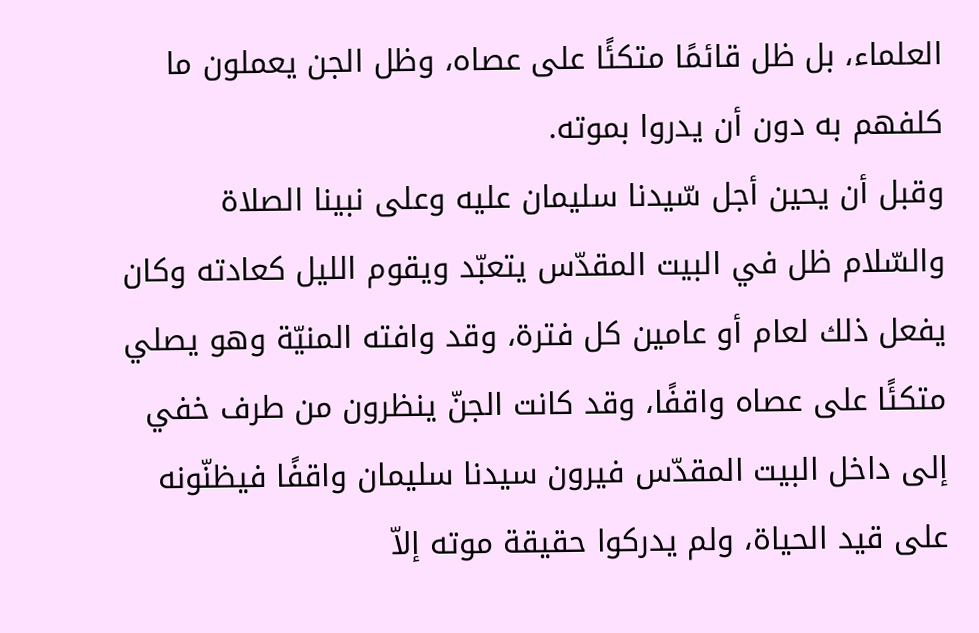العلماء، بل ظل قائمًا متكئًا على عصاه، وظل الجن يعملون ما كلفهم به دون أن يدروا بموته.
وقبل أن يحين أجل سّيدنا سليمان عليه وعلى نبينا الصلاة والسّلام ظل في البيت المقدّس يتعبّد ويقوم الليل كعادته وكان يفعل ذلك لعام أو عامين كل فترة، وقد وافته المنيّة وهو يصلي متكئًا على عصاه واقفًا، وقد كانت الجنّ ينظرون من طرف خفي إلى داخل البيت المقدّس فيرون سيدنا سليمان واقفًا فيظنّونه على قيد الحياة، ولم يدركوا حقيقة موته إلاّ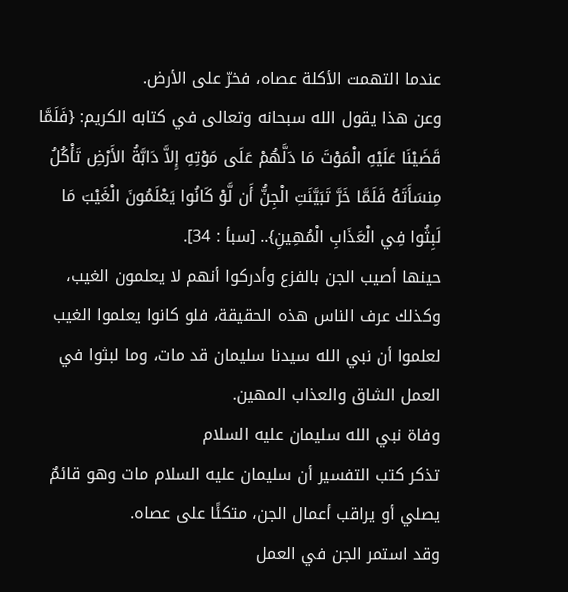عندما التهمت الأكلة عصاه، فخرّ على الأرض.
وعن هذا يقول الله سبحانه وتعالى في كتابه الكريم: {فَلَمَّا قَضَيْنَا عَلَيْهِ الْمَوْتَ مَا دَلَّهُمْ عَلَى مَوْتِهِ إِلاَّ دَابَّةُ الأَرْضِ تَأْكُلُ مِنسَأَتَهُ فَلَمَّا خَرَّ تَبَيَّنَتِ الْجِنُّ أَن لَّوْ كَانُوا يَعْلَمُونَ الْغَيْبَ مَا لَبِثُوا فِي الْعَذَابِ الْمُهِينِ}.. [سبأ : 34].
حينها أصيب الجن بالفزع وأدركوا أنهم لا يعلمون الغيب، وكذلك عرف الناس هذه الحقيقة، فلو كانوا يعلموا الغيب لعلموا أن نبي الله سيدنا سليمان قد مات، وما لبثوا في العمل الشاق والعذاب المهين.
وفاة نبي الله سليمان عليه السلام
تذكر كتب التفسير أن سليمان عليه السلام مات وهو قائمٌ يصلي أو يراقب أعمال الجن، متكئًا على عصاه.
وقد استمر الجن في العمل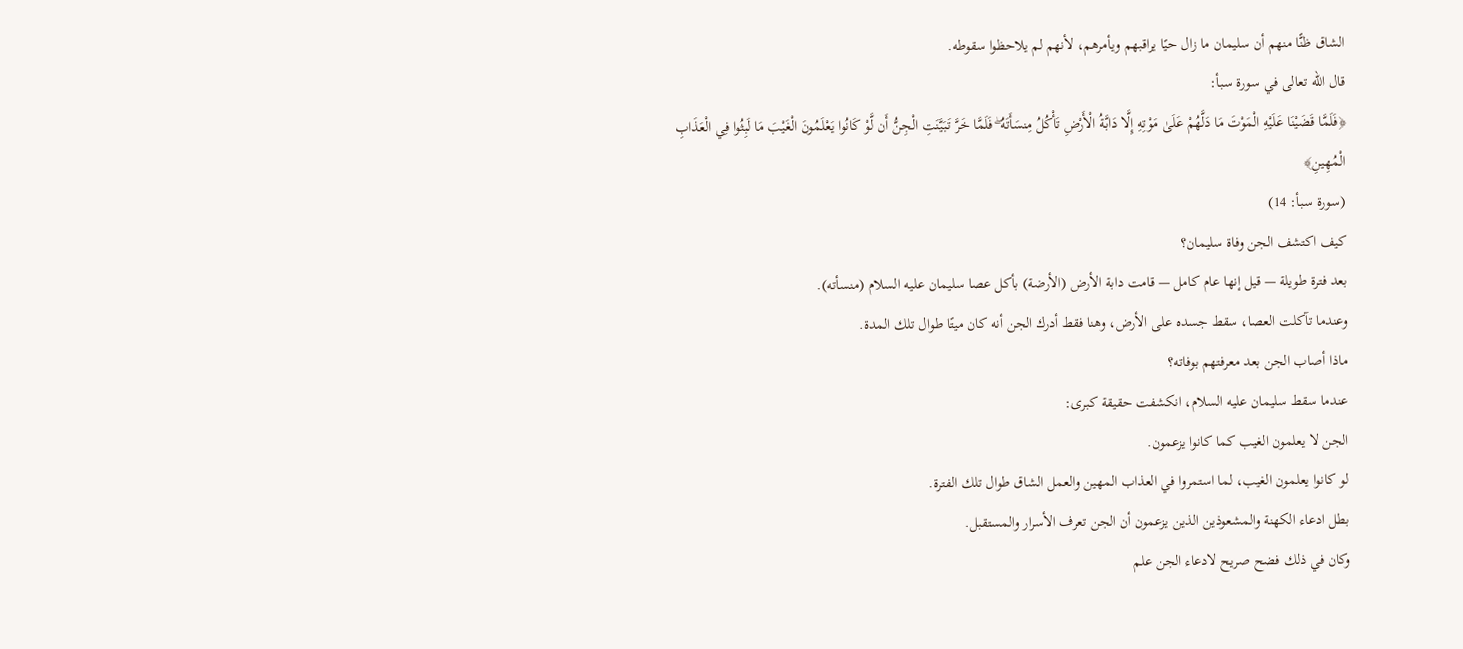الشاق ظنًّا منهم أن سليمان ما زال حيًا يراقبهم ويأمرهم، لأنهم لم يلاحظوا سقوطه.
قال الله تعالى في سورة سبأ:
﴿فَلَمَّا قَضَيْنَا عَلَيْهِ الْمَوْتَ مَا دَلَّهُمْ عَلَىٰ مَوْتِهِ إِلَّا دَابَّةُ الْأَرْضِ تَأْكُلُ مِنسَأَتَهُ ۖ فَلَمَّا خَرَّ تَبَيَّنَتِ الْجِنُّ أَن لَّوْ كَانُوا يَعْلَمُونَ الْغَيْبَ مَا لَبِثُوا فِي الْعَذَابِ الْمُهِينِ﴾
(سورة سبأ: 14)
كيف اكتشف الجن وفاة سليمان؟
بعد فترة طويلة — قيل إنها عام كامل — قامت دابة الأرض (الأرضة) بأكل عصا سليمان عليه السلام (منسأته).
وعندما تآكلت العصا، سقط جسده على الأرض، وهنا فقط أدرك الجن أنه كان ميتًا طوال تلك المدة.
ماذا أصاب الجن بعد معرفتهم بوفاته؟
عندما سقط سليمان عليه السلام، انكشفت حقيقة كبرى:
الجن لا يعلمون الغيب كما كانوا يزعمون.
لو كانوا يعلمون الغيب، لما استمروا في العذاب المهين والعمل الشاق طوال تلك الفترة.
بطل ادعاء الكهنة والمشعوذين الذين يزعمون أن الجن تعرف الأسرار والمستقبل.
وكان في ذلك فضح صريح لادعاء الجن علم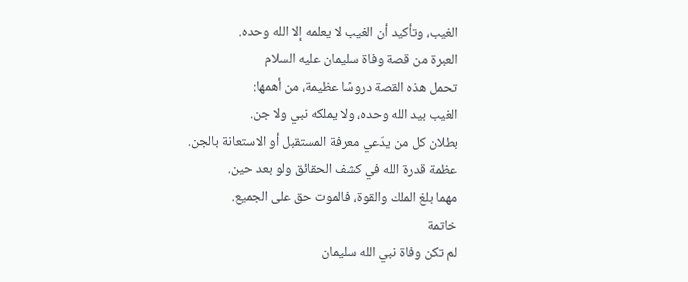الغيب، وتأكيد أن الغيب لا يعلمه إلا الله وحده.
العبرة من قصة وفاة سليمان عليه السلام
تحمل هذه القصة دروسًا عظيمة، من أهمها:
الغيب بيد الله وحده، ولا يملكه نبي ولا جن.
بطلان كل من يدّعي معرفة المستقبل أو الاستعانة بالجن.
عظمة قدرة الله في كشف الحقائق ولو بعد حين.
مهما بلغ الملك والقوة، فالموت حق على الجميع.
خاتمة
لم تكن وفاة نبي الله سليمان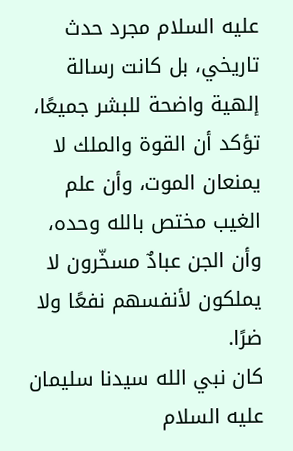عليه السلام مجرد حدث تاريخي، بل كانت رسالة إلهية واضحة للبشر جميعًا، تؤكد أن القوة والملك لا يمنعان الموت، وأن علم الغيب مختص بالله وحده، وأن الجن عبادٌ مسخّرون لا يملكون لأنفسهم نفعًا ولا ضرًا.
كان نبي الله سيدنا سليمان عليه السلام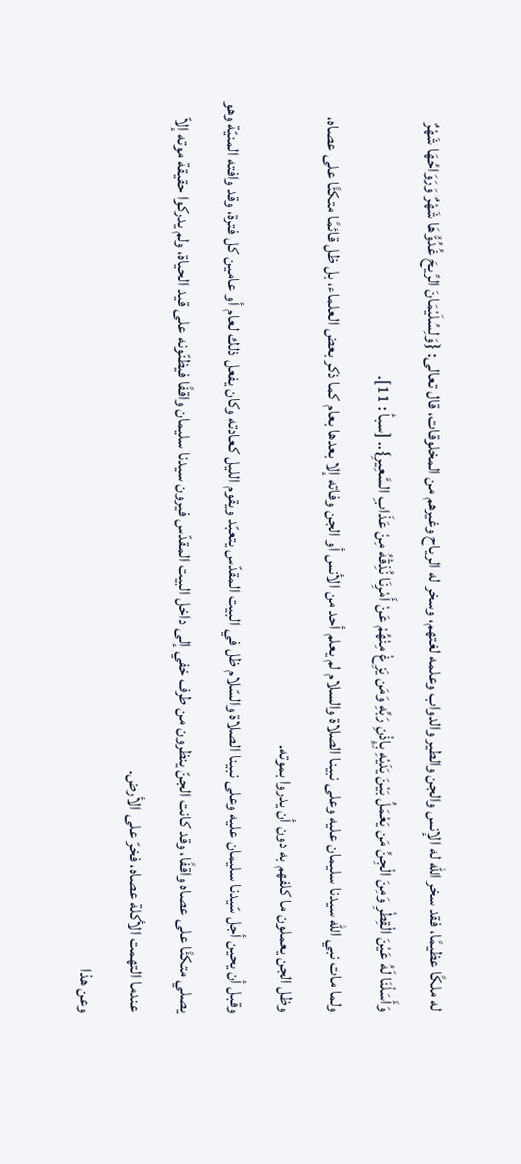له ملكًا عظيمًا، فقد سخر الله له الإنس والجن والطير والدواب وعلمه لغتهم، وسخر له الرياح وغيرهم من المخلوقات، قال تعالى: {وَلِسُلَيْمَانَ الرِّيحَ غُدُوُّهَا شَهْرٌ وَرَوَاحُهَا شَهْرٌ وَأَسَلْنَا لَهُ عَيْنَ الْقِطْرِ وَمِنَ الْجِنِّ مَن يَعْمَلُ بَيْنَ يَدَيْهِ بِإِذْنِ رَبِّهِ وَمَن يَزِغْ مِنْهُمْ عَنْ أَمْرِنَا نُذِقْهُ مِنْ عَذَابِ السَّعِيرِ}.. [سبأ : 11].
ولما مات نبي الله سيدنا سليمان عليه وعلى نبينا الصلاة والسلام لم يعلم أحد من الأنس أو الجن وفاته إلا بعدها بعام كما ذكر بعض العلماء، بل ظل قائمًا متكئًا على عصاه، وظل الجن يعملون ما كلفهم به دون أن يدروا بموته.
وقبل أن يحين أجل سّيدنا سليمان عليه وعلى نبينا الصلاة والسّلام ظل في البيت المقدّس يتعبّد ويقوم الليل كعادته وكان يفعل ذلك لعام أو عامين كل فترة، وقد وافته المنيّة وهو يصلي متكئًا على عصاه واقفًا، وقد كانت الجنّ ينظرون من طرف خفي إلى داخل البيت المقدّس فيرون سيدنا سليمان واقفًا فيظنّونه على قيد الحياة، ولم يدركوا حقيقة موته إلاّ عندما التهمت الأكلة عصاه، فخرّ على الأرض.
وعن هذا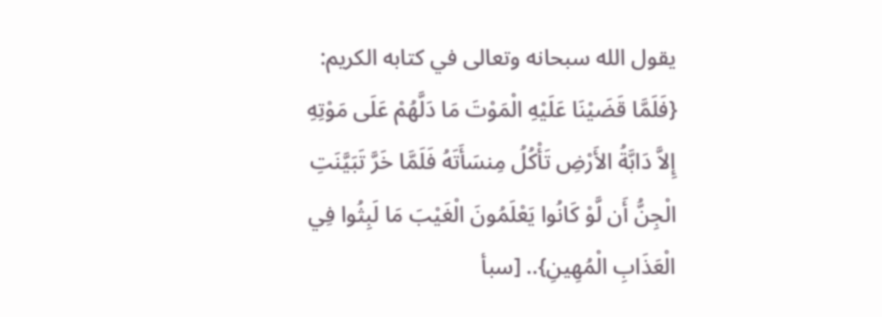يقول الله سبحانه وتعالى في كتابه الكريم: {فَلَمَّا قَضَيْنَا عَلَيْهِ الْمَوْتَ مَا دَلَّهُمْ عَلَى مَوْتِهِ إِلاَّ دَابَّةُ الأَرْضِ تَأْكُلُ مِنسَأَتَهُ فَلَمَّا خَرَّ تَبَيَّنَتِ الْجِنُّ أَن لَّوْ كَانُوا يَعْلَمُونَ الْغَيْبَ مَا لَبِثُوا فِي الْعَذَابِ الْمُهِينِ}.. [سبأ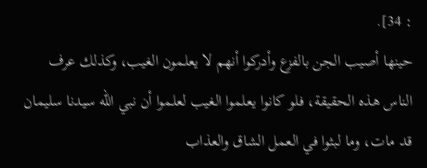: 34].
حينها أصيب الجن بالفزع وأدركوا أنهم لا يعلمون الغيب، وكذلك عرف الناس هذه الحقيقة، فلو كانوا يعلموا الغيب لعلموا أن نبي الله سيدنا سليمان قد مات، وما لبثوا في العمل الشاق والعذاب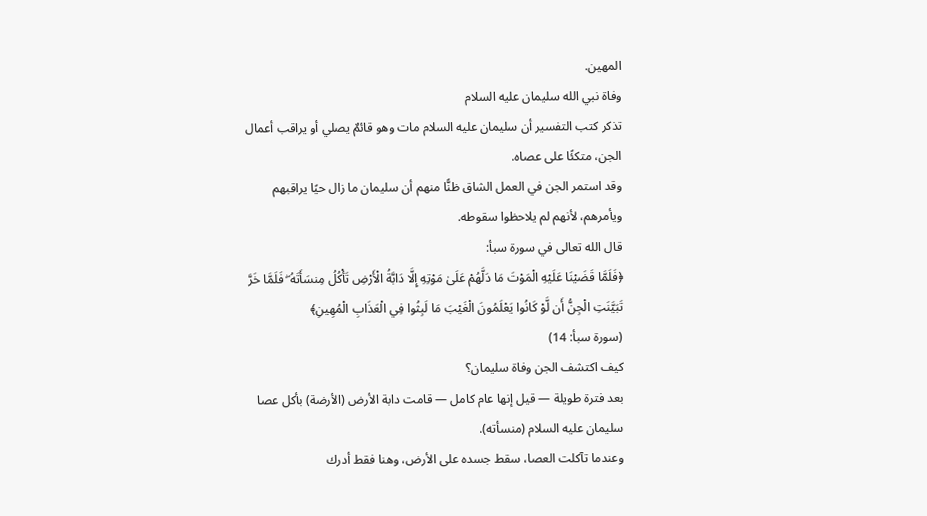المهين.
وفاة نبي الله سليمان عليه السلام
تذكر كتب التفسير أن سليمان عليه السلام مات وهو قائمٌ يصلي أو يراقب أعمال الجن، متكئًا على عصاه.
وقد استمر الجن في العمل الشاق ظنًّا منهم أن سليمان ما زال حيًا يراقبهم ويأمرهم، لأنهم لم يلاحظوا سقوطه.
قال الله تعالى في سورة سبأ:
﴿فَلَمَّا قَضَيْنَا عَلَيْهِ الْمَوْتَ مَا دَلَّهُمْ عَلَىٰ مَوْتِهِ إِلَّا دَابَّةُ الْأَرْضِ تَأْكُلُ مِنسَأَتَهُ ۖ فَلَمَّا خَرَّ تَبَيَّنَتِ الْجِنُّ أَن لَّوْ كَانُوا يَعْلَمُونَ الْغَيْبَ مَا لَبِثُوا فِي الْعَذَابِ الْمُهِينِ﴾
(سورة سبأ: 14)
كيف اكتشف الجن وفاة سليمان؟
بعد فترة طويلة — قيل إنها عام كامل — قامت دابة الأرض (الأرضة) بأكل عصا سليمان عليه السلام (منسأته).
وعندما تآكلت العصا، سقط جسده على الأرض، وهنا فقط أدرك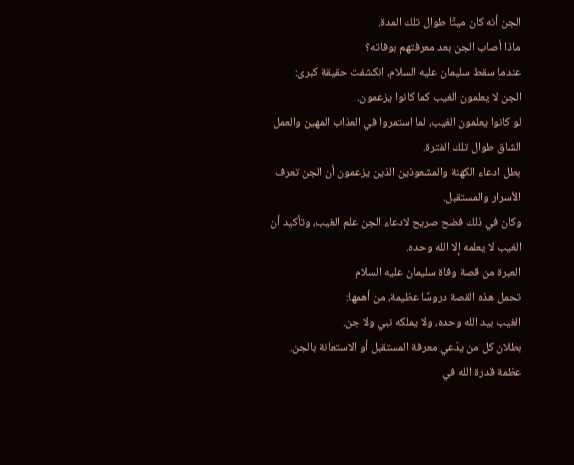الجن أنه كان ميتًا طوال تلك المدة.
ماذا أصاب الجن بعد معرفتهم بوفاته؟
عندما سقط سليمان عليه السلام، انكشفت حقيقة كبرى:
الجن لا يعلمون الغيب كما كانوا يزعمون.
لو كانوا يعلمون الغيب، لما استمروا في العذاب المهين والعمل الشاق طوال تلك الفترة.
بطل ادعاء الكهنة والمشعوذين الذين يزعمون أن الجن تعرف الأسرار والمستقبل.
وكان في ذلك فضح صريح لادعاء الجن علم الغيب، وتأكيد أن الغيب لا يعلمه إلا الله وحده.
العبرة من قصة وفاة سليمان عليه السلام
تحمل هذه القصة دروسًا عظيمة، من أهمها:
الغيب بيد الله وحده، ولا يملكه نبي ولا جن.
بطلان كل من يدّعي معرفة المستقبل أو الاستعانة بالجن.
عظمة قدرة الله في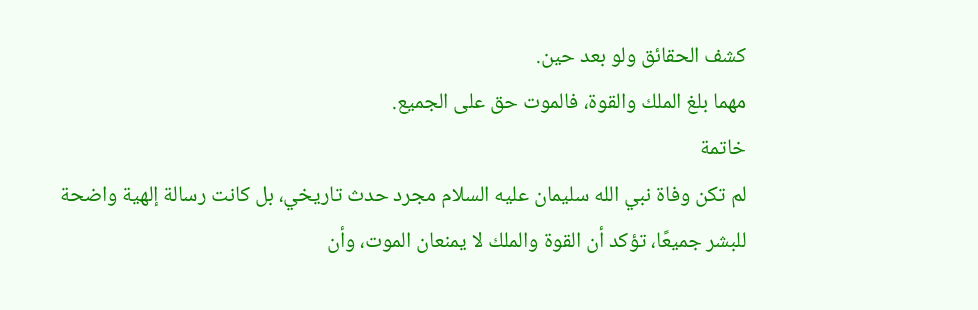كشف الحقائق ولو بعد حين.
مهما بلغ الملك والقوة، فالموت حق على الجميع.
خاتمة
لم تكن وفاة نبي الله سليمان عليه السلام مجرد حدث تاريخي، بل كانت رسالة إلهية واضحة للبشر جميعًا، تؤكد أن القوة والملك لا يمنعان الموت، وأن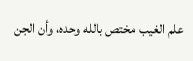علم الغيب مختص بالله وحده، وأن الجن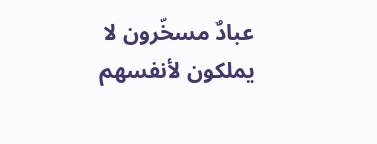عبادٌ مسخّرون لا يملكون لأنفسهم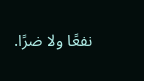نفعًا ولا ضرًا.